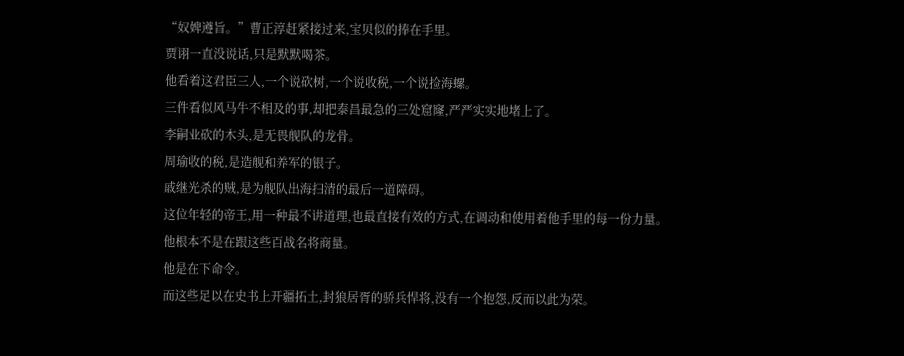“奴婢遵旨。”曹正淳赶紧接过来,宝贝似的捧在手里。
贾诩一直没说话,只是默默喝茶。
他看着这君臣三人,一个说砍树,一个说收税,一个说捡海螺。
三件看似风马牛不相及的事,却把泰昌最急的三处窟窿,严严实实地堵上了。
李嗣业砍的木头,是无畏舰队的龙骨。
周瑜收的税,是造舰和养军的银子。
戚继光杀的贼,是为舰队出海扫清的最后一道障碍。
这位年轻的帝王,用一种最不讲道理,也最直接有效的方式,在调动和使用着他手里的每一份力量。
他根本不是在跟这些百战名将商量。
他是在下命令。
而这些足以在史书上开疆拓土,封狼居胥的骄兵悍将,没有一个抱怨,反而以此为荣。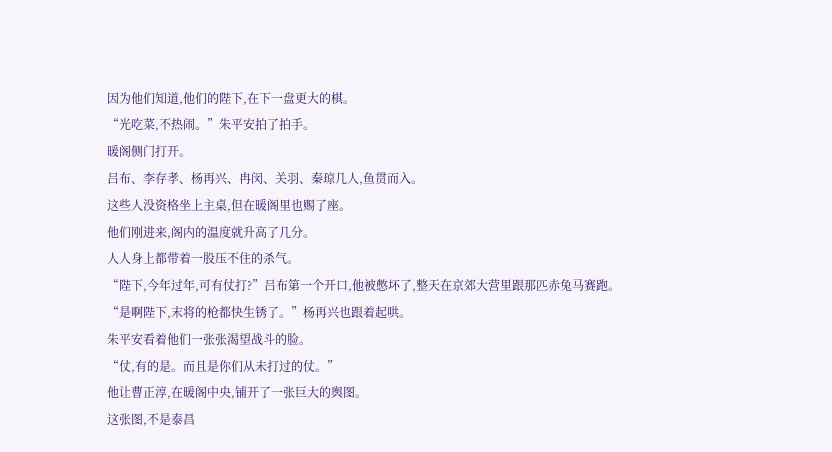因为他们知道,他们的陛下,在下一盘更大的棋。
“光吃菜,不热闹。”朱平安拍了拍手。
暖阁侧门打开。
吕布、李存孝、杨再兴、冉闵、关羽、秦琼几人,鱼贯而入。
这些人没资格坐上主桌,但在暖阁里也赐了座。
他们刚进来,阁内的温度就升高了几分。
人人身上都带着一股压不住的杀气。
“陛下,今年过年,可有仗打?”吕布第一个开口,他被憋坏了,整天在京郊大营里跟那匹赤兔马赛跑。
“是啊陛下,末将的枪都快生锈了。”杨再兴也跟着起哄。
朱平安看着他们一张张渴望战斗的脸。
“仗,有的是。而且是你们从未打过的仗。”
他让曹正淳,在暖阁中央,铺开了一张巨大的舆图。
这张图,不是泰昌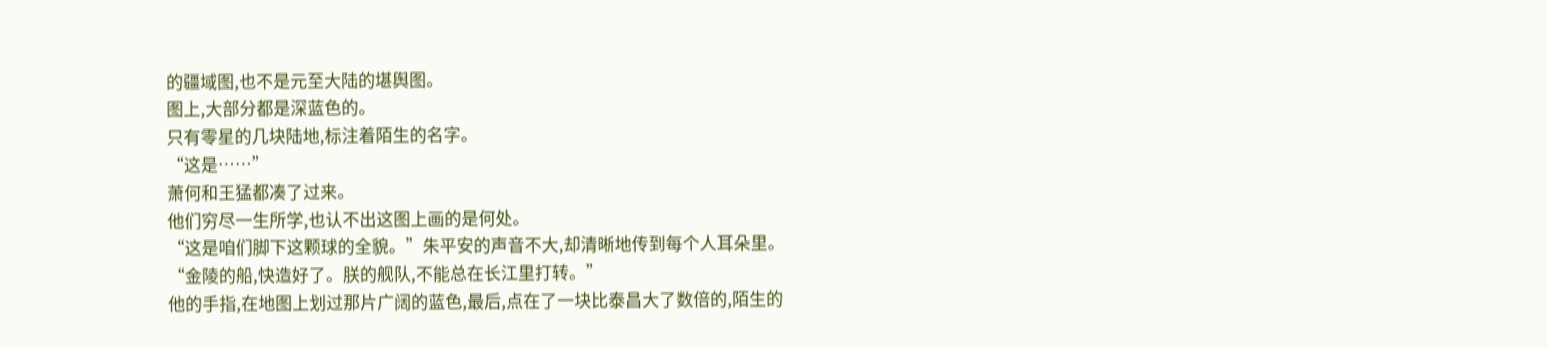的疆域图,也不是元至大陆的堪舆图。
图上,大部分都是深蓝色的。
只有零星的几块陆地,标注着陌生的名字。
“这是……”
萧何和王猛都凑了过来。
他们穷尽一生所学,也认不出这图上画的是何处。
“这是咱们脚下这颗球的全貌。”朱平安的声音不大,却清晰地传到每个人耳朵里。
“金陵的船,快造好了。朕的舰队,不能总在长江里打转。”
他的手指,在地图上划过那片广阔的蓝色,最后,点在了一块比泰昌大了数倍的,陌生的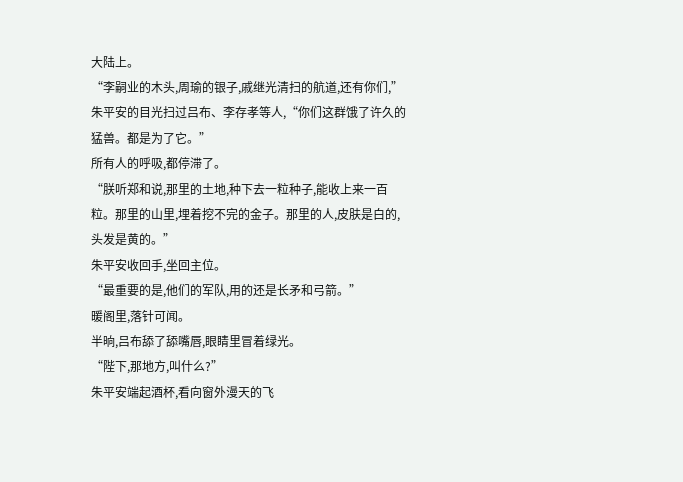大陆上。
“李嗣业的木头,周瑜的银子,戚继光清扫的航道,还有你们,”朱平安的目光扫过吕布、李存孝等人,“你们这群饿了许久的猛兽。都是为了它。”
所有人的呼吸,都停滞了。
“朕听郑和说,那里的土地,种下去一粒种子,能收上来一百粒。那里的山里,埋着挖不完的金子。那里的人,皮肤是白的,头发是黄的。”
朱平安收回手,坐回主位。
“最重要的是,他们的军队,用的还是长矛和弓箭。”
暖阁里,落针可闻。
半晌,吕布舔了舔嘴唇,眼睛里冒着绿光。
“陛下,那地方,叫什么?”
朱平安端起酒杯,看向窗外漫天的飞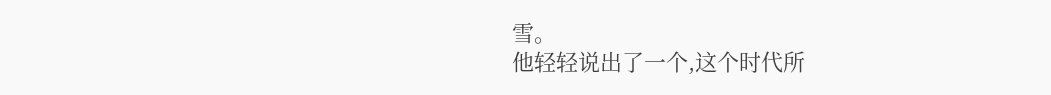雪。
他轻轻说出了一个,这个时代所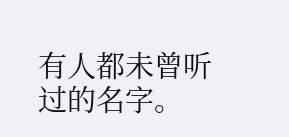有人都未曾听过的名字。